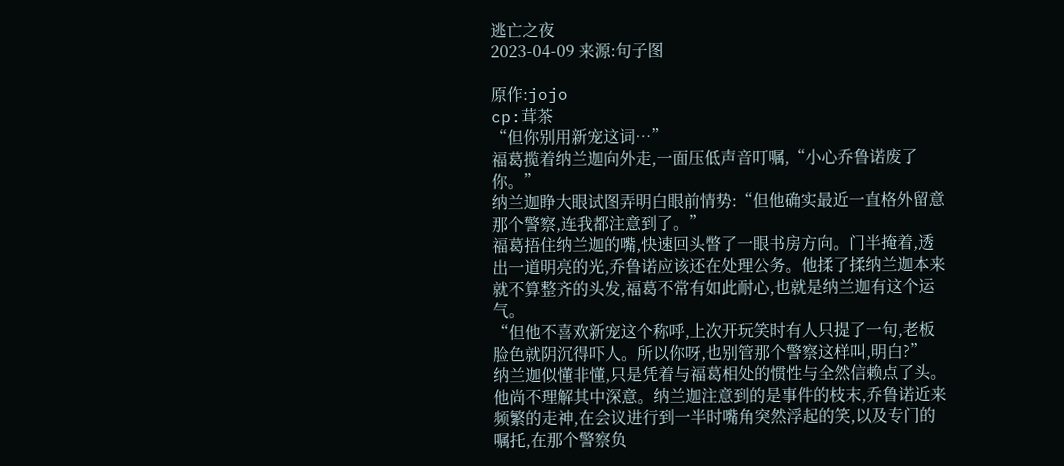逃亡之夜
2023-04-09 来源:句子图

原作:jojo
cp:茸茶
“但你别用新宠这词…”
福葛揽着纳兰迦向外走,一面压低声音叮嘱,“小心乔鲁诺废了你。”
纳兰迦睁大眼试图弄明白眼前情势:“但他确实最近一直格外留意那个警察,连我都注意到了。”
福葛捂住纳兰迦的嘴,快速回头瞥了一眼书房方向。门半掩着,透出一道明亮的光,乔鲁诺应该还在处理公务。他揉了揉纳兰迦本来就不算整齐的头发,福葛不常有如此耐心,也就是纳兰迦有这个运气。
“但他不喜欢新宠这个称呼,上次开玩笑时有人只提了一句,老板脸色就阴沉得吓人。所以你呀,也别管那个警察这样叫,明白?”
纳兰迦似懂非懂,只是凭着与福葛相处的惯性与全然信赖点了头。他尚不理解其中深意。纳兰迦注意到的是事件的枝末,乔鲁诺近来频繁的走神,在会议进行到一半时嘴角突然浮起的笑,以及专门的嘱托,在那个警察负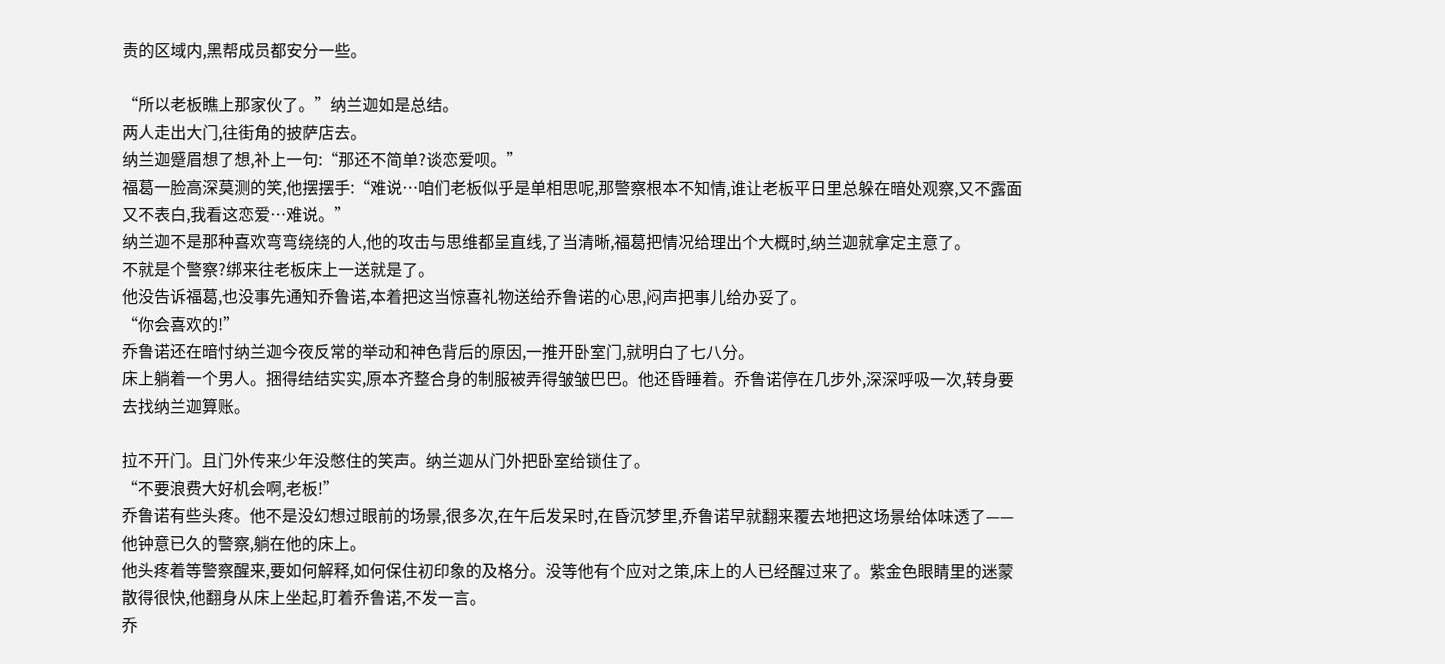责的区域内,黑帮成员都安分一些。

“所以老板瞧上那家伙了。”纳兰迦如是总结。
两人走出大门,往街角的披萨店去。
纳兰迦蹙眉想了想,补上一句:“那还不简单?谈恋爱呗。”
福葛一脸高深莫测的笑,他摆摆手:“难说…咱们老板似乎是单相思呢,那警察根本不知情,谁让老板平日里总躲在暗处观察,又不露面又不表白,我看这恋爱…难说。”
纳兰迦不是那种喜欢弯弯绕绕的人,他的攻击与思维都呈直线,了当清晰,福葛把情况给理出个大概时,纳兰迦就拿定主意了。
不就是个警察?绑来往老板床上一送就是了。
他没告诉福葛,也没事先通知乔鲁诺,本着把这当惊喜礼物送给乔鲁诺的心思,闷声把事儿给办妥了。
“你会喜欢的!”
乔鲁诺还在暗忖纳兰迦今夜反常的举动和神色背后的原因,一推开卧室门,就明白了七八分。
床上躺着一个男人。捆得结结实实,原本齐整合身的制服被弄得皱皱巴巴。他还昏睡着。乔鲁诺停在几步外,深深呼吸一次,转身要去找纳兰迦算账。

拉不开门。且门外传来少年没憋住的笑声。纳兰迦从门外把卧室给锁住了。
“不要浪费大好机会啊,老板!”
乔鲁诺有些头疼。他不是没幻想过眼前的场景,很多次,在午后发呆时,在昏沉梦里,乔鲁诺早就翻来覆去地把这场景给体味透了——他钟意已久的警察,躺在他的床上。
他头疼着等警察醒来,要如何解释,如何保住初印象的及格分。没等他有个应对之策,床上的人已经醒过来了。紫金色眼睛里的迷蒙散得很快,他翻身从床上坐起,盯着乔鲁诺,不发一言。
乔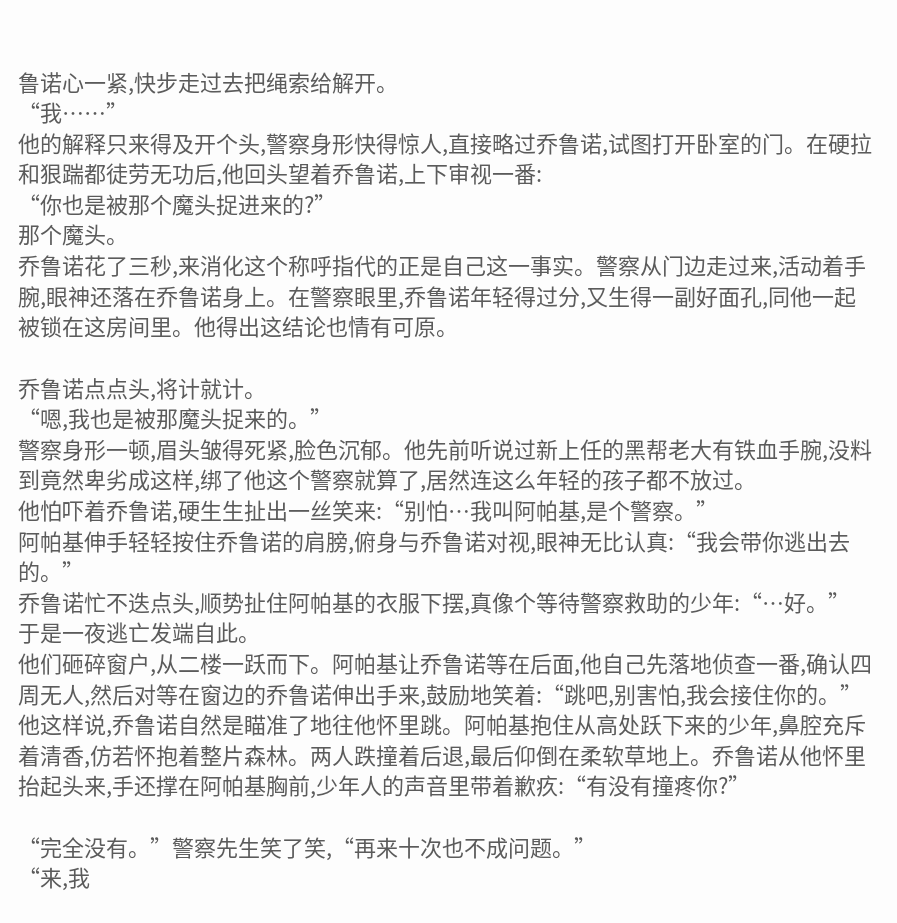鲁诺心一紧,快步走过去把绳索给解开。
“我……”
他的解释只来得及开个头,警察身形快得惊人,直接略过乔鲁诺,试图打开卧室的门。在硬拉和狠踹都徒劳无功后,他回头望着乔鲁诺,上下审视一番:
“你也是被那个魔头捉进来的?”
那个魔头。
乔鲁诺花了三秒,来消化这个称呼指代的正是自己这一事实。警察从门边走过来,活动着手腕,眼神还落在乔鲁诺身上。在警察眼里,乔鲁诺年轻得过分,又生得一副好面孔,同他一起被锁在这房间里。他得出这结论也情有可原。

乔鲁诺点点头,将计就计。
“嗯,我也是被那魔头捉来的。”
警察身形一顿,眉头皱得死紧,脸色沉郁。他先前听说过新上任的黑帮老大有铁血手腕,没料到竟然卑劣成这样,绑了他这个警察就算了,居然连这么年轻的孩子都不放过。
他怕吓着乔鲁诺,硬生生扯出一丝笑来:“别怕…我叫阿帕基,是个警察。”
阿帕基伸手轻轻按住乔鲁诺的肩膀,俯身与乔鲁诺对视,眼神无比认真:“我会带你逃出去的。”
乔鲁诺忙不迭点头,顺势扯住阿帕基的衣服下摆,真像个等待警察救助的少年:“…好。”
于是一夜逃亡发端自此。
他们砸碎窗户,从二楼一跃而下。阿帕基让乔鲁诺等在后面,他自己先落地侦查一番,确认四周无人,然后对等在窗边的乔鲁诺伸出手来,鼓励地笑着:“跳吧,别害怕,我会接住你的。”
他这样说,乔鲁诺自然是瞄准了地往他怀里跳。阿帕基抱住从高处跃下来的少年,鼻腔充斥着清香,仿若怀抱着整片森林。两人跌撞着后退,最后仰倒在柔软草地上。乔鲁诺从他怀里抬起头来,手还撑在阿帕基胸前,少年人的声音里带着歉疚:“有没有撞疼你?”

“完全没有。”警察先生笑了笑,“再来十次也不成问题。”
“来,我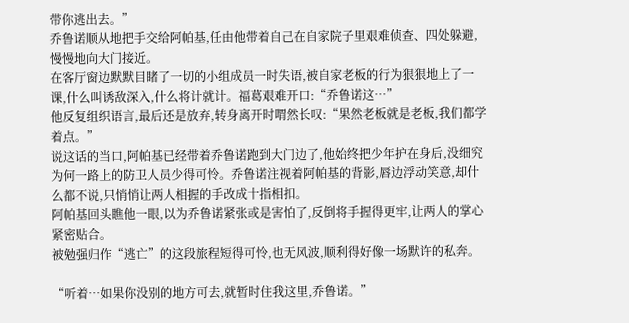带你逃出去。”
乔鲁诺顺从地把手交给阿帕基,任由他带着自己在自家院子里艰难侦查、四处躲避,慢慢地向大门接近。
在客厅窗边默默目睹了一切的小组成员一时失语,被自家老板的行为狠狠地上了一课,什么叫诱敌深入,什么将计就计。福葛艰难开口:“乔鲁诺这…”
他反复组织语言,最后还是放弃,转身离开时喟然长叹:“果然老板就是老板,我们都学着点。”
说这话的当口,阿帕基已经带着乔鲁诺跑到大门边了,他始终把少年护在身后,没细究为何一路上的防卫人员少得可怜。乔鲁诺注视着阿帕基的背影,唇边浮动笑意,却什么都不说,只悄悄让两人相握的手改成十指相扣。
阿帕基回头瞧他一眼,以为乔鲁诺紧张或是害怕了,反倒将手握得更牢,让两人的掌心紧密贴合。
被勉强归作“逃亡”的这段旅程短得可怜,也无风波,顺利得好像一场默许的私奔。

“听着…如果你没别的地方可去,就暂时住我这里,乔鲁诺。”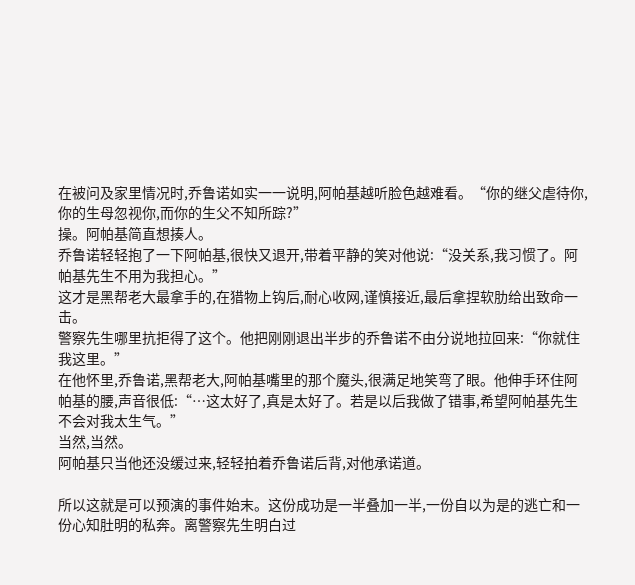在被问及家里情况时,乔鲁诺如实一一说明,阿帕基越听脸色越难看。“你的继父虐待你,你的生母忽视你,而你的生父不知所踪?”
操。阿帕基简直想揍人。
乔鲁诺轻轻抱了一下阿帕基,很快又退开,带着平静的笑对他说:“没关系,我习惯了。阿帕基先生不用为我担心。”
这才是黑帮老大最拿手的,在猎物上钩后,耐心收网,谨慎接近,最后拿捏软肋给出致命一击。
警察先生哪里抗拒得了这个。他把刚刚退出半步的乔鲁诺不由分说地拉回来:“你就住我这里。”
在他怀里,乔鲁诺,黑帮老大,阿帕基嘴里的那个魔头,很满足地笑弯了眼。他伸手环住阿帕基的腰,声音很低:“…这太好了,真是太好了。若是以后我做了错事,希望阿帕基先生不会对我太生气。”
当然,当然。
阿帕基只当他还没缓过来,轻轻拍着乔鲁诺后背,对他承诺道。

所以这就是可以预演的事件始末。这份成功是一半叠加一半,一份自以为是的逃亡和一份心知肚明的私奔。离警察先生明白过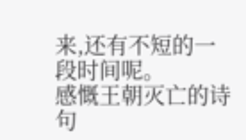来,还有不短的一段时间呢。
感慨王朝灭亡的诗句